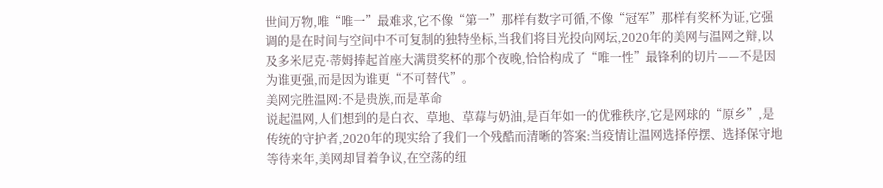世间万物,唯“唯一”最难求,它不像“第一”那样有数字可循,不像“冠军”那样有奖杯为证,它强调的是在时间与空间中不可复制的独特坐标,当我们将目光投向网坛,2020年的美网与温网之辩,以及多米尼克·蒂姆捧起首座大满贯奖杯的那个夜晚,恰恰构成了“唯一性”最锋利的切片——不是因为谁更强,而是因为谁更“不可替代”。
美网完胜温网:不是贵族,而是革命
说起温网,人们想到的是白衣、草地、草莓与奶油,是百年如一的优雅秩序,它是网球的“原乡”,是传统的守护者,2020年的现实给了我们一个残酷而清晰的答案:当疫情让温网选择停摆、选择保守地等待来年,美网却冒着争议,在空荡的纽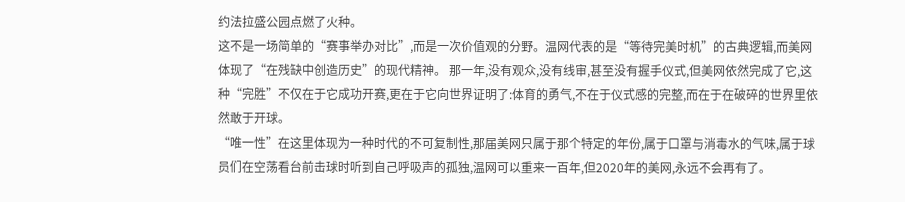约法拉盛公园点燃了火种。
这不是一场简单的“赛事举办对比”,而是一次价值观的分野。温网代表的是“等待完美时机”的古典逻辑,而美网体现了“在残缺中创造历史”的现代精神。 那一年,没有观众,没有线审,甚至没有握手仪式,但美网依然完成了它,这种“完胜”不仅在于它成功开赛,更在于它向世界证明了:体育的勇气,不在于仪式感的完整,而在于在破碎的世界里依然敢于开球。
“唯一性”在这里体现为一种时代的不可复制性,那届美网只属于那个特定的年份,属于口罩与消毒水的气味,属于球员们在空荡看台前击球时听到自己呼吸声的孤独,温网可以重来一百年,但2020年的美网,永远不会再有了。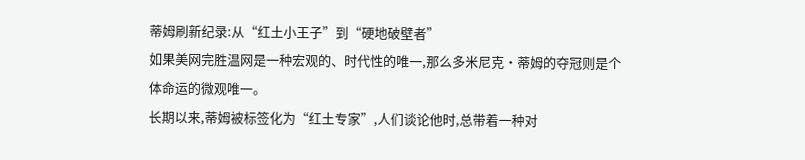蒂姆刷新纪录:从“红土小王子”到“硬地破壁者”
如果美网完胜温网是一种宏观的、时代性的唯一,那么多米尼克·蒂姆的夺冠则是个体命运的微观唯一。
长期以来,蒂姆被标签化为“红土专家”,人们谈论他时,总带着一种对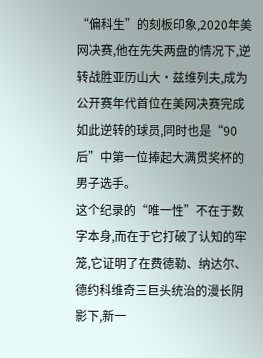“偏科生”的刻板印象,2020年美网决赛,他在先失两盘的情况下,逆转战胜亚历山大·兹维列夫,成为公开赛年代首位在美网决赛完成如此逆转的球员,同时也是“90后”中第一位捧起大满贯奖杯的男子选手。
这个纪录的“唯一性”不在于数字本身,而在于它打破了认知的牢笼,它证明了在费德勒、纳达尔、德约科维奇三巨头统治的漫长阴影下,新一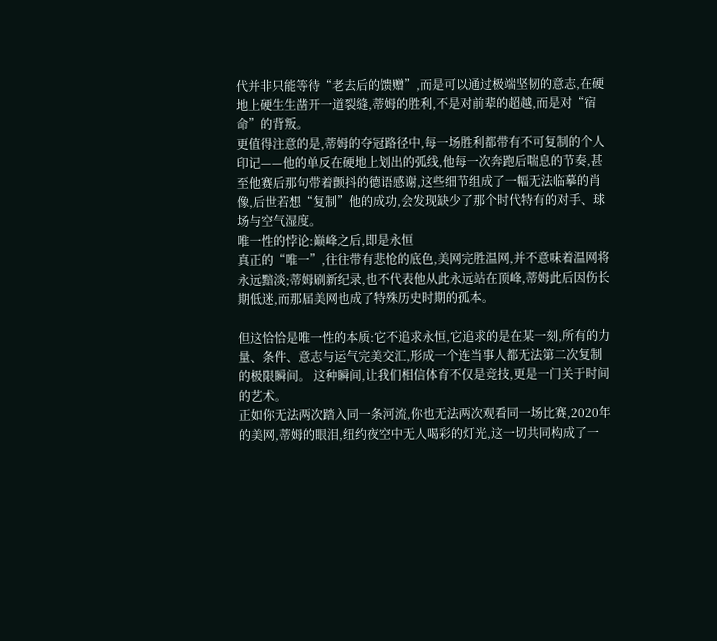代并非只能等待“老去后的馈赠”,而是可以通过极端坚韧的意志,在硬地上硬生生凿开一道裂缝,蒂姆的胜利,不是对前辈的超越,而是对“宿命”的背叛。
更值得注意的是,蒂姆的夺冠路径中,每一场胜利都带有不可复制的个人印记——他的单反在硬地上划出的弧线,他每一次奔跑后喘息的节奏,甚至他赛后那句带着颤抖的德语感谢,这些细节组成了一幅无法临摹的肖像,后世若想“复制”他的成功,会发现缺少了那个时代特有的对手、球场与空气湿度。
唯一性的悖论:巅峰之后,即是永恒
真正的“唯一”,往往带有悲怆的底色,美网完胜温网,并不意味着温网将永远黯淡;蒂姆刷新纪录,也不代表他从此永远站在顶峰,蒂姆此后因伤长期低迷,而那届美网也成了特殊历史时期的孤本。

但这恰恰是唯一性的本质:它不追求永恒,它追求的是在某一刻,所有的力量、条件、意志与运气完美交汇,形成一个连当事人都无法第二次复制的极限瞬间。 这种瞬间,让我们相信体育不仅是竞技,更是一门关于时间的艺术。
正如你无法两次踏入同一条河流,你也无法两次观看同一场比赛,2020年的美网,蒂姆的眼泪,纽约夜空中无人喝彩的灯光,这一切共同构成了一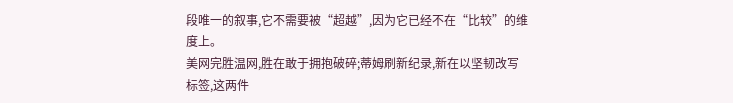段唯一的叙事,它不需要被“超越”,因为它已经不在“比较”的维度上。
美网完胜温网,胜在敢于拥抱破碎;蒂姆刷新纪录,新在以坚韧改写标签,这两件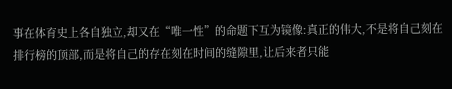事在体育史上各自独立,却又在“唯一性”的命题下互为镜像:真正的伟大,不是将自己刻在排行榜的顶部,而是将自己的存在刻在时间的缝隙里,让后来者只能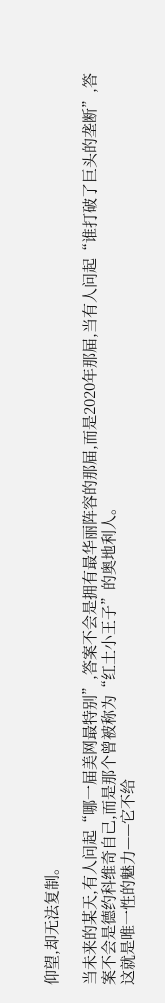仰望,却无法复制。

当未来的某天,有人问起“哪一届美网最特别”,答案不会是拥有最华丽阵容的那届,而是2020年那届,当有人问起“谁打破了巨头的垄断”,答案不会是德约科维奇自己,而是那个曾被称为“红土小王子”的奥地利人。
这就是唯一性的魅力——它不给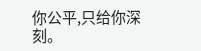你公平,只给你深刻。